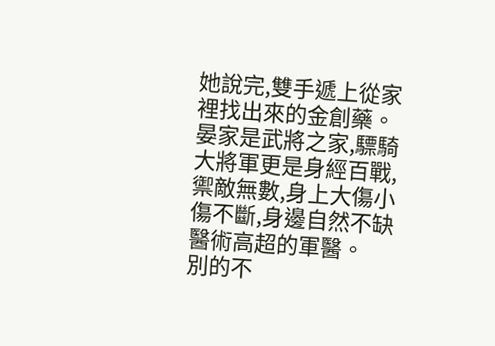她說完,雙手遞上從家裡找出來的金創藥。
晏家是武將之家,驃騎大將軍更是身經百戰,禦敵無數,身上大傷小傷不斷,身邊自然不缺醫術高超的軍醫。
別的不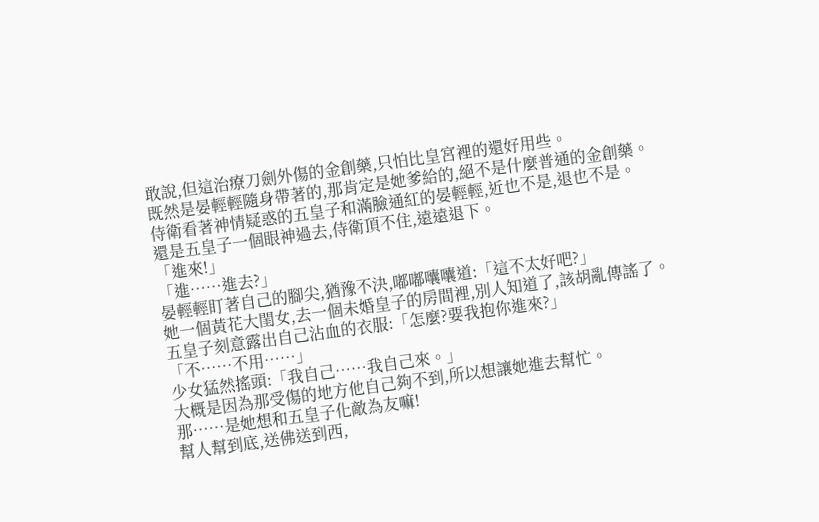敢說,但這治療刀劍外傷的金創藥,只怕比皇宮裡的還好用些。
既然是晏輕輕隨身帶著的,那肯定是她爹給的,絕不是什麼普通的金創藥。
侍衛看著神情疑惑的五皇子和滿臉通紅的晏輕輕,近也不是,退也不是。
還是五皇子一個眼神過去,侍衛頂不住,遠遠退下。
「進來!」
「進……進去?」
晏輕輕盯著自己的腳尖,猶豫不決,嘟嘟囔囔道:「這不太好吧?」
她一個黃花大閨女,去一個未婚皇子的房間裡,別人知道了,該胡亂傳謠了。
五皇子刻意露出自己沾血的衣服:「怎麼?要我抱你進來?」
「不……不用……」
少女猛然搖頭:「我自己……我自己來。」
大概是因為那受傷的地方他自己夠不到,所以想讓她進去幫忙。
那……是她想和五皇子化敵為友嘛!
幫人幫到底,送佛送到西,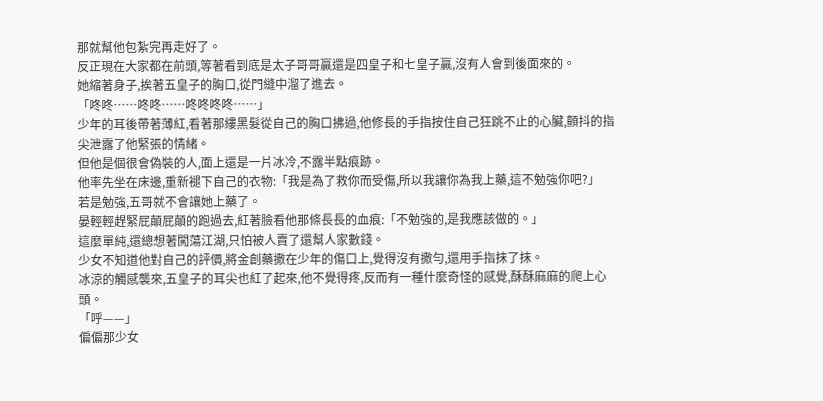那就幫他包紮完再走好了。
反正現在大家都在前頭,等著看到底是太子哥哥贏還是四皇子和七皇子贏,沒有人會到後面來的。
她縮著身子,挨著五皇子的胸口,從門縫中溜了進去。
「咚咚……咚咚……咚咚咚咚……」
少年的耳後帶著薄紅,看著那縷黑髮從自己的胸口拂過,他修長的手指按住自己狂跳不止的心臟,顫抖的指尖泄露了他緊張的情緒。
但他是個很會偽裝的人,面上還是一片冰冷,不露半點痕跡。
他率先坐在床邊,重新褪下自己的衣物:「我是為了救你而受傷,所以我讓你為我上藥,這不勉強你吧?」
若是勉強,五哥就不會讓她上藥了。
晏輕輕趕緊屁顛屁顛的跑過去,紅著臉看他那條長長的血痕:「不勉強的,是我應該做的。」
這麼單純,還總想著闖蕩江湖,只怕被人賣了還幫人家數錢。
少女不知道他對自己的評價,將金創藥撒在少年的傷口上,覺得沒有撒勻,還用手指抹了抹。
冰涼的觸感襲來,五皇子的耳尖也紅了起來,他不覺得疼,反而有一種什麼奇怪的感覺,酥酥麻麻的爬上心頭。
「呼——」
偏偏那少女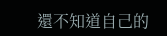還不知道自己的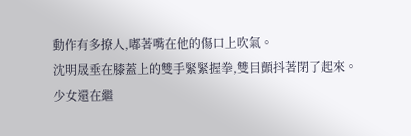動作有多撩人,嘟著嘴在他的傷口上吹氣。
沈明晟垂在膝蓋上的雙手緊緊握拳,雙目顫抖著閉了起來。
少女還在繼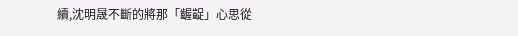續,沈明晟不斷的將那「齷齪」心思從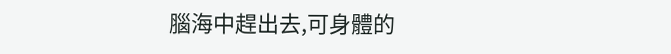腦海中趕出去,可身體的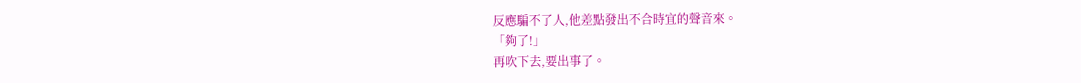反應騙不了人,他差點發出不合時宜的聲音來。
「夠了!」
再吹下去,要出事了。